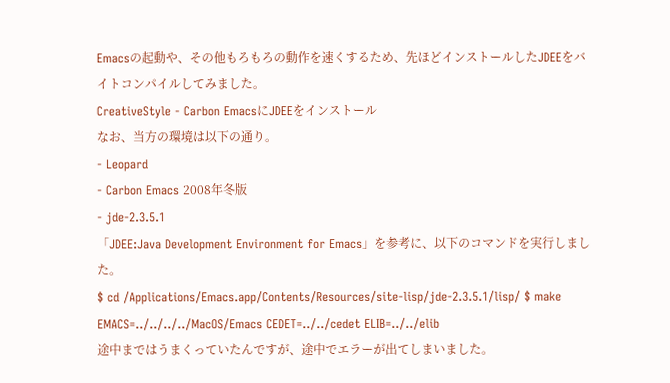Emacsの起動や、その他もろもろの動作を速くするため、先ほどインストールしたJDEEをバイトコンパイルしてみました。
CreativeStyle - Carbon EmacsにJDEEをインストール
なお、当方の環境は以下の通り。
- Leopard
- Carbon Emacs 2008年冬版
- jde-2.3.5.1
「JDEE:Java Development Environment for Emacs」を参考に、以下のコマンドを実行しました。
$ cd /Applications/Emacs.app/Contents/Resources/site-lisp/jde-2.3.5.1/lisp/ $ make EMACS=../../../../MacOS/Emacs CEDET=../../cedet ELIB=../../elib
途中まではうまくっていたんですが、途中でエラーが出てしまいました。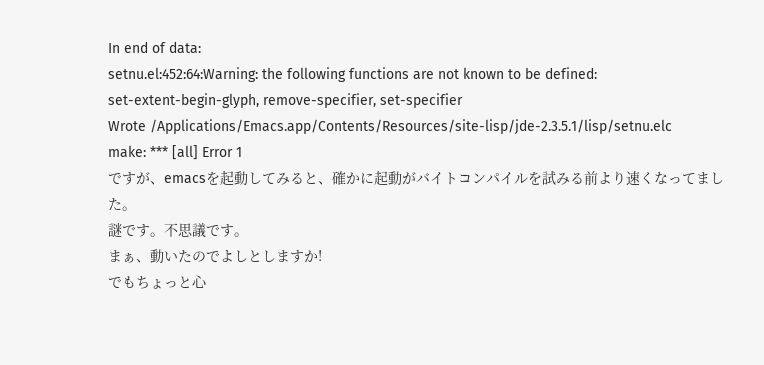In end of data:
setnu.el:452:64:Warning: the following functions are not known to be defined:
set-extent-begin-glyph, remove-specifier, set-specifier
Wrote /Applications/Emacs.app/Contents/Resources/site-lisp/jde-2.3.5.1/lisp/setnu.elc
make: *** [all] Error 1
ですが、emacsを起動してみると、確かに起動がバイトコンパイルを試みる前より速くなってました。
謎です。不思議です。
まぁ、動いたのでよしとしますか!
でもちょっと心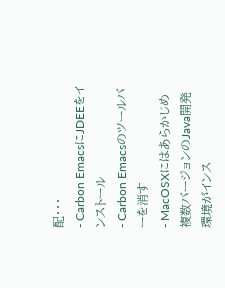配・・・
- Carbon EmacsにJDEEをインストール
- Carbon Emacsのツールバーを消す
- MacOSXにはあらかじめ複数バージョンのJava開発環境がインス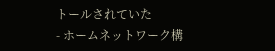トールされていた
- ホームネットワーク構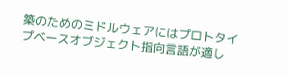築のためのミドルウェアにはプロトタイプベースオブジェクト指向言語が適し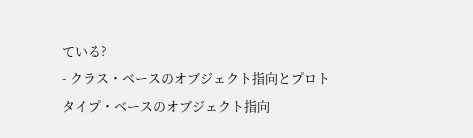ている?
- クラス・ベースのオブジェクト指向とプロトタイプ・ベースのオブジェクト指向